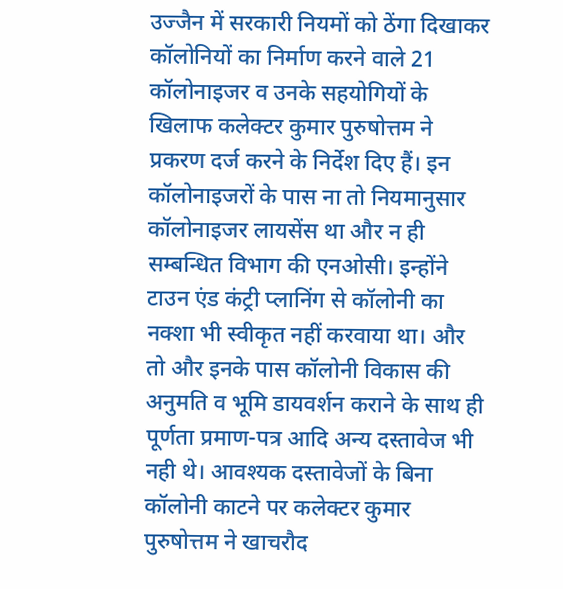उज्जैन में सरकारी नियमों को ठेंगा दिखाकर कॉलोनियों का निर्माण करने वाले 21 कॉलोनाइजर व उनके सहयोगियों के खिलाफ कलेक्टर कुमार पुरुषोत्तम ने प्रकरण दर्ज करने के निर्देश दिए हैं। इन कॉलोनाइजरों के पास ना तो नियमानुसार कॉलोनाइजर लायसेंस था और न ही सम्बन्धित विभाग की एनओसी। इन्होंने टाउन एंड कंट्री प्लानिंग से कॉलोनी का नक्शा भी स्वीकृत नहीं करवाया था। और तो और इनके पास कॉलोनी विकास की अनुमति व भूमि डायवर्शन कराने के साथ ही पूर्णता प्रमाण-पत्र आदि अन्य दस्तावेज भी नही थे। आवश्यक दस्तावेजों के बिना कॉलोनी काटने पर कलेक्टर कुमार पुरुषोत्तम ने खाचरौद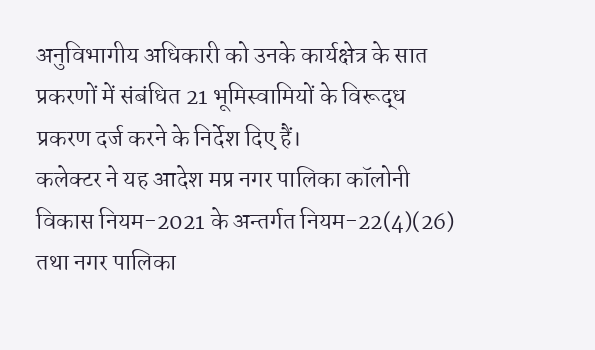अनुविभागीय अधिकारी को उनके कार्यक्षेत्र के सात प्रकरणों में संबंधित 21 भूमिस्वामियों के विरूद्ध प्रकरण दर्ज करने के निर्देश दिए हैं।
कलेक्टर ने यह आदेश मप्र नगर पालिका कॉलोनी विकास नियम-2021 के अन्तर्गत नियम-22(4)(26) तथा नगर पालिका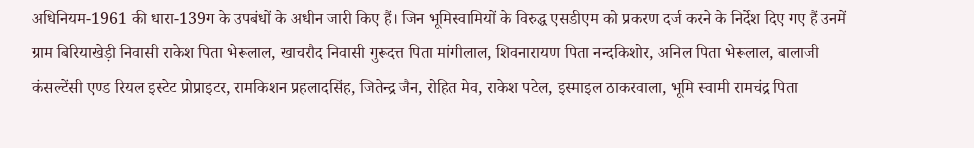अधिनियम-1961 की धारा-139ग के उपबंधों के अधीन जारी किए हैं। जिन भूमिस्वामियों के विरुद्ध एसडीएम को प्रकरण दर्ज करने के निर्देश दिए गए हैं उनमें ग्राम बिरियाखेड़ी निवासी राकेश पिता भेरूलाल, खाचरौद निवासी गुरूदत्त पिता मांगीलाल, शिवनारायण पिता नन्दकिशोर, अनिल पिता भेरूलाल, बालाजी कंसल्टेंसी एण्ड रियल इस्टेट प्रोप्राइटर, रामकिशन प्रहलादसिंह, जितेन्द्र जैन, रोहित मेव, राकेश पटेल, इस्माइल ठाकरवाला, भूमि स्वामी रामचंद्र पिता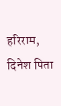हरिराम, दिनेश पिता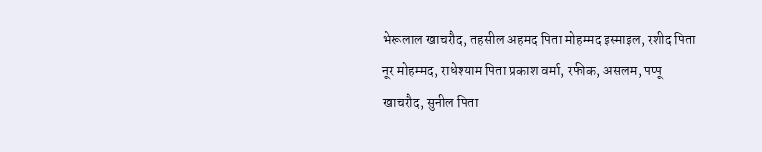भेरूलाल खाचरौद, तहसील अहमद पिता मोहम्मद इस्माइल, रशीद पिता नूर मोहम्मद, राधेश्याम पिता प्रकाश वर्मा, रफीक, असलम, पप्पू खाचरौद, सुनील पिता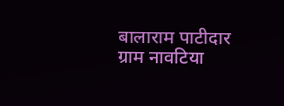बालाराम पाटीदार ग्राम नावटिया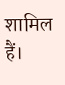शामिल हैं।